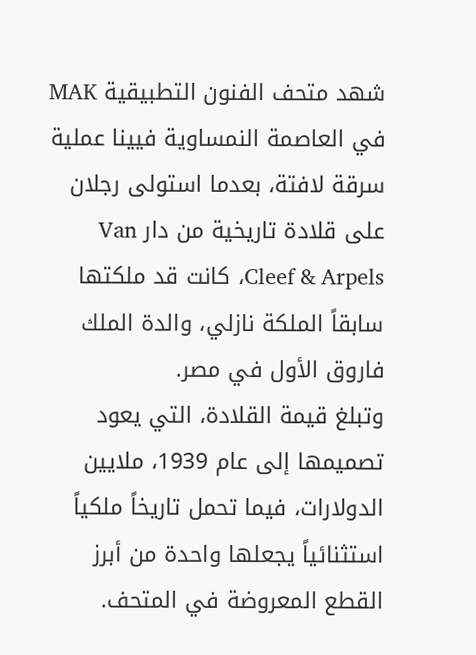شهد متحف الفنون التطبيقية MAK في العاصمة النمساوية فيينا عملية سرقة لافتة، بعدما استولى رجلان على قلادة تاريخية من دار Van Cleef & Arpels، كانت قد ملكتها سابقاً الملكة نازلي، والدة الملك فاروق الأول في مصر.
وتبلغ قيمة القلادة، التي يعود تصميمها إلى عام 1939، ملايين الدولارات، فيما تحمل تاريخاً ملكياً استثنائياً يجعلها واحدة من أبرز القطع المعروضة في المتحف.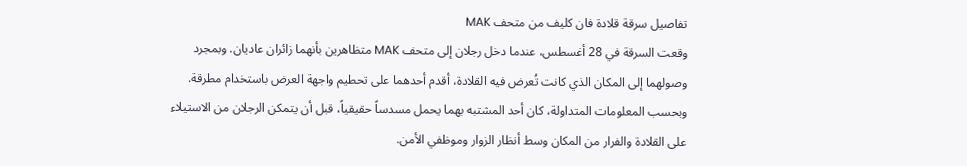تفاصيل سرقة قلادة فان كليف من متحف MAK
وقعت السرقة في 28 أغسطس، عندما دخل رجلان إلى متحف MAK متظاهرين بأنهما زائران عاديان. وبمجرد وصولهما إلى المكان الذي كانت تُعرض فيه القلادة، أقدم أحدهما على تحطيم واجهة العرض باستخدام مطرقة.
وبحسب المعلومات المتداولة، كان أحد المشتبه بهما يحمل مسدساً حقيقياً، قبل أن يتمكن الرجلان من الاستيلاء على القلادة والفرار من المكان وسط أنظار الزوار وموظفي الأمن.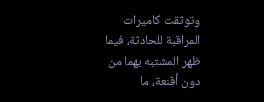وتوثقت كاميرات المراقبة للحادثة، فيما ظهر المشتبه بهما من دون أقنعة، ما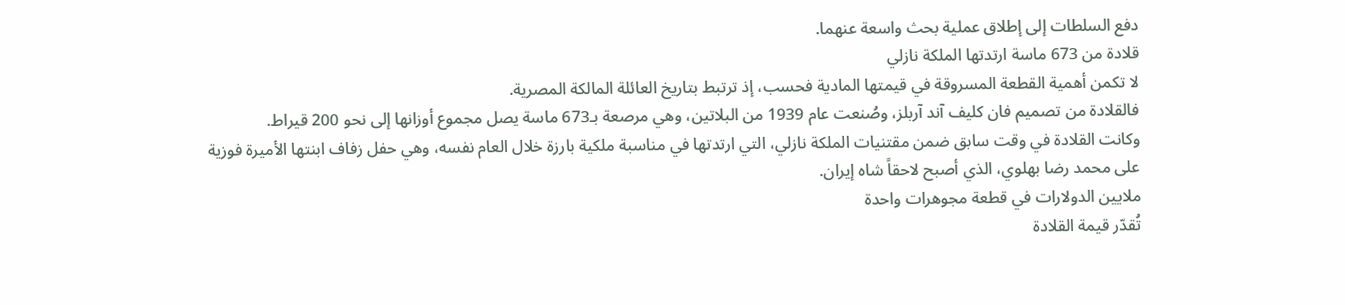دفع السلطات إلى إطلاق عملية بحث واسعة عنهما.
قلادة من 673 ماسة ارتدتها الملكة نازلي
لا تكمن أهمية القطعة المسروقة في قيمتها المادية فحسب، إذ ترتبط بتاريخ العائلة المالكة المصرية.
فالقلادة من تصميم فان كليف آند آربلز، وصُنعت عام 1939 من البلاتين، وهي مرصعة بـ673 ماسة يصل مجموع أوزانها إلى نحو 200 قيراط.
وكانت القلادة في وقت سابق ضمن مقتنيات الملكة نازلي، التي ارتدتها في مناسبة ملكية بارزة خلال العام نفسه، وهي حفل زفاف ابنتها الأميرة فوزية على محمد رضا بهلوي، الذي أصبح لاحقاً شاه إيران.
ملايين الدولارات في قطعة مجوهرات واحدة
تُقدّر قيمة القلادة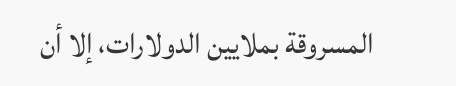المسروقة بملايين الدولارات، إلا أن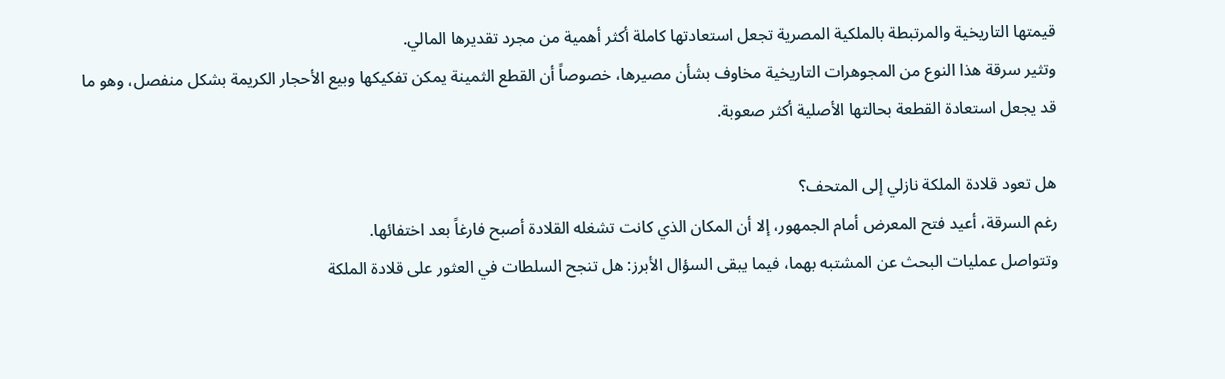قيمتها التاريخية والمرتبطة بالملكية المصرية تجعل استعادتها كاملة أكثر أهمية من مجرد تقديرها المالي.
وتثير سرقة هذا النوع من المجوهرات التاريخية مخاوف بشأن مصيرها، خصوصاً أن القطع الثمينة يمكن تفكيكها وبيع الأحجار الكريمة بشكل منفصل، وهو ما قد يجعل استعادة القطعة بحالتها الأصلية أكثر صعوبة.

هل تعود قلادة الملكة نازلي إلى المتحف؟
رغم السرقة، أعيد فتح المعرض أمام الجمهور، إلا أن المكان الذي كانت تشغله القلادة أصبح فارغاً بعد اختفائها.
وتتواصل عمليات البحث عن المشتبه بهما، فيما يبقى السؤال الأبرز: هل تنجح السلطات في العثور على قلادة الملكة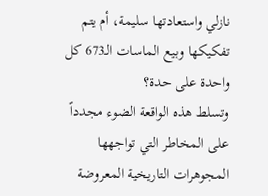نازلي واستعادتها سليمة، أم يتم تفكيكها وبيع الماسات الـ673 كل واحدة على حدة؟
وتسلط هذه الواقعة الضوء مجدداً على المخاطر التي تواجهها المجوهرات التاريخية المعروضة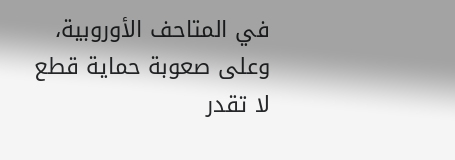في المتاحف الأوروبية، وعلى صعوبة حماية قطع لا تقدر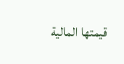قيمتها المالية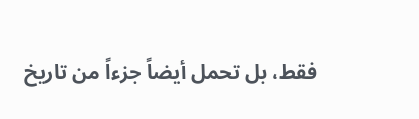فقط، بل تحمل أيضاً جزءاً من تاريخ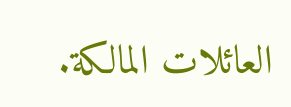العائلات المالكة.